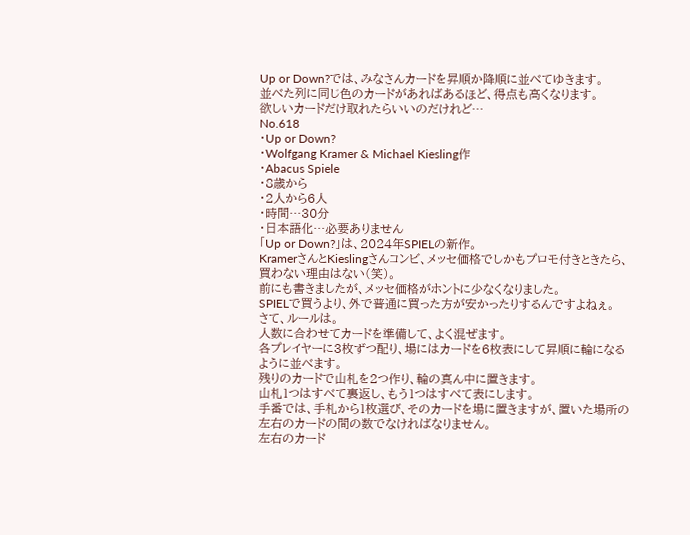Up or Down?では、みなさんカードを昇順か降順に並べてゆきます。
並べた列に同じ色のカードがあればあるほど、得点も高くなります。
欲しいカードだけ取れたらいいのだけれど…
No.618
・Up or Down?
・Wolfgang Kramer & Michael Kiesling作
・Abacus Spiele
・8歳から
・2人から6人
・時間…30分
・日本語化…必要ありません
「Up or Down?」は、2024年SPIELの新作。
KramerさんとKieslingさんコンビ、メッセ価格でしかもプロモ付きときたら、買わない理由はない(笑)。
前にも書きましたが、メッセ価格がホントに少なくなりました。
SPIELで買うより、外で普通に買った方が安かったりするんですよねぇ。
さて、ルールは。
人数に合わせてカードを準備して、よく混ぜます。
各プレイヤーに3枚ずつ配り、場にはカードを6枚表にして昇順に輪になるように並べます。
残りのカードで山札を2つ作り、輪の真ん中に置きます。
山札1つはすべて裏返し、もう1つはすべて表にします。
手番では、手札から1枚選び、そのカードを場に置きますが、置いた場所の左右のカードの間の数でなければなりません。
左右のカード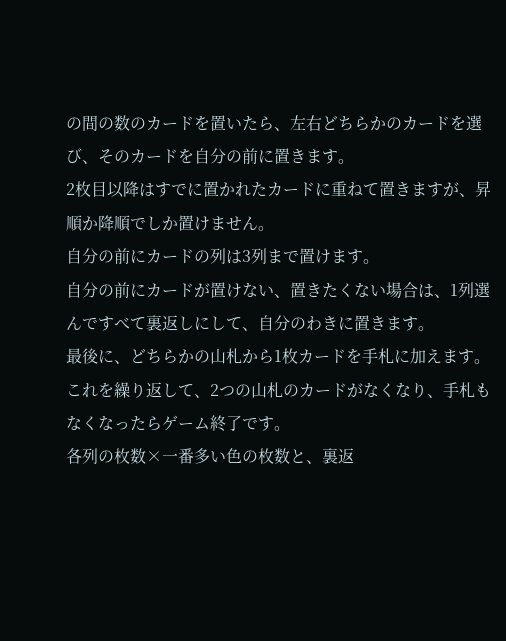の間の数のカードを置いたら、左右どちらかのカードを選び、そのカードを自分の前に置きます。
2枚目以降はすでに置かれたカードに重ねて置きますが、昇順か降順でしか置けません。
自分の前にカードの列は3列まで置けます。
自分の前にカードが置けない、置きたくない場合は、1列選んですべて裏返しにして、自分のわきに置きます。
最後に、どちらかの山札から1枚カードを手札に加えます。
これを繰り返して、2つの山札のカードがなくなり、手札もなくなったらゲーム終了です。
各列の枚数×一番多い色の枚数と、裏返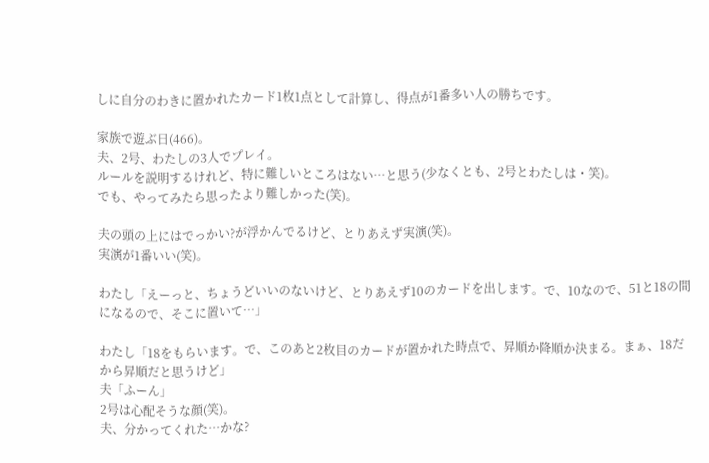しに自分のわきに置かれたカード1枚1点として計算し、得点が1番多い人の勝ちです。

家族で遊ぶ日(466)。
夫、2号、わたしの3人でプレイ。
ルールを説明するけれど、特に難しいところはない…と思う(少なくとも、2号とわたしは・笑)。
でも、やってみたら思ったより難しかった(笑)。

夫の頭の上にはでっかい?が浮かんでるけど、とりあえず実演(笑)。
実演が1番いい(笑)。

わたし「えーっと、ちょうどいいのないけど、とりあえず10のカードを出します。で、10なので、51と18の間になるので、そこに置いて…」

わたし「18をもらいます。で、このあと2枚目のカードが置かれた時点で、昇順か降順か決まる。まぁ、18だから昇順だと思うけど」
夫「ふーん」
2号は心配そうな顔(笑)。
夫、分かってくれた…かな?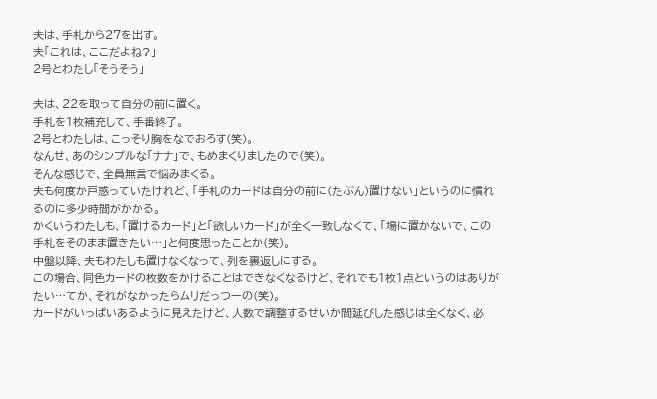夫は、手札から27を出す。
夫「これは、ここだよね?」
2号とわたし「そうそう」

夫は、22を取って自分の前に置く。
手札を1枚補充して、手番終了。
2号とわたしは、こっそり胸をなでおろす(笑)。
なんせ、あのシンプルな「ナナ」で、もめまくりましたので(笑)。
そんな感じで、全員無言で悩みまくる。
夫も何度か戸惑っていたけれど、「手札のカードは自分の前に(たぶん)置けない」というのに慣れるのに多少時間がかかる。
かくいうわたしも、「置けるカード」と「欲しいカード」が全く一致しなくて、「場に置かないで、この手札をそのまま置きたい…」と何度思ったことか(笑)。
中盤以降、夫もわたしも置けなくなって、列を裏返しにする。
この場合、同色カードの枚数をかけることはできなくなるけど、それでも1枚1点というのはありがたい…てか、それがなかったらムリだっつーの(笑)。
カードがいっぱいあるように見えたけど、人数で調整するせいか間延びした感じは全くなく、必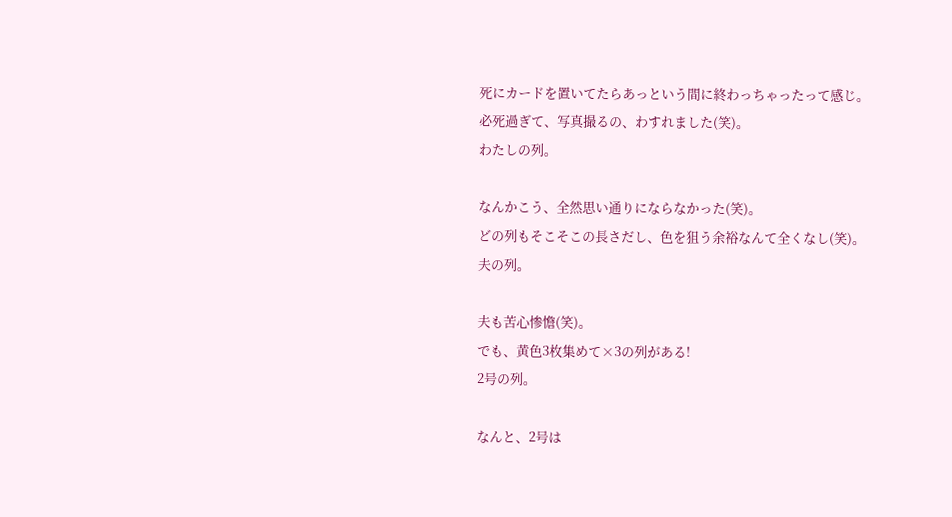死にカードを置いてたらあっという間に終わっちゃったって感じ。
必死過ぎて、写真撮るの、わすれました(笑)。
わたしの列。

なんかこう、全然思い通りにならなかった(笑)。
どの列もそこそこの長さだし、色を狙う余裕なんて全くなし(笑)。
夫の列。

夫も苦心惨憺(笑)。
でも、黄色3枚集めて×3の列がある!
2号の列。

なんと、2号は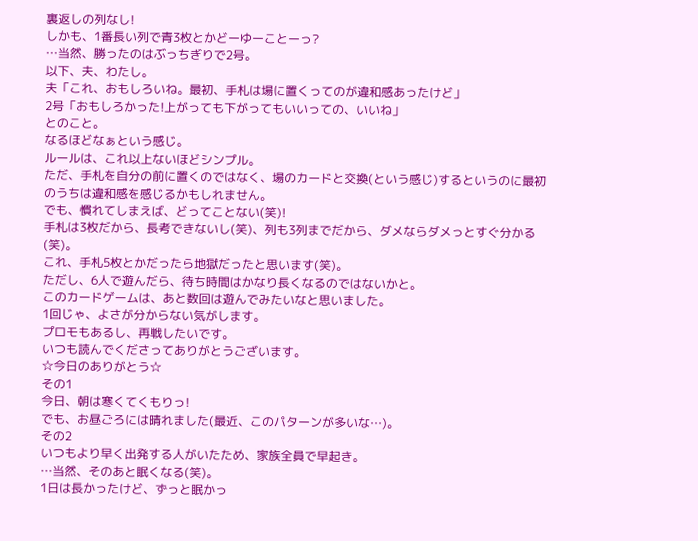裏返しの列なし!
しかも、1番長い列で青3枚とかどーゆーことーっ?
…当然、勝ったのはぶっちぎりで2号。
以下、夫、わたし。
夫「これ、おもしろいね。最初、手札は場に置くってのが違和感あったけど」
2号「おもしろかった!上がっても下がってもいいっての、いいね」
とのこと。
なるほどなぁという感じ。
ルールは、これ以上ないほどシンプル。
ただ、手札を自分の前に置くのではなく、場のカードと交換(という感じ)するというのに最初のうちは違和感を感じるかもしれません。
でも、慣れてしまえば、どってことない(笑)!
手札は3枚だから、長考できないし(笑)、列も3列までだから、ダメならダメっとすぐ分かる(笑)。
これ、手札5枚とかだったら地獄だったと思います(笑)。
ただし、6人で遊んだら、待ち時間はかなり長くなるのではないかと。
このカードゲームは、あと数回は遊んでみたいなと思いました。
1回じゃ、よさが分からない気がします。
プロモもあるし、再戦したいです。
いつも読んでくださってありがとうございます。
☆今日のありがとう☆
その1
今日、朝は寒くてくもりっ!
でも、お昼ごろには晴れました(最近、このパターンが多いな…)。
その2
いつもより早く出発する人がいたため、家族全員で早起き。
…当然、そのあと眠くなる(笑)。
1日は長かったけど、ずっと眠かっ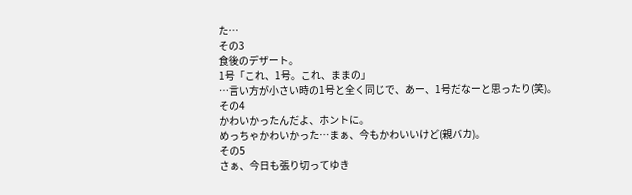た…
その3
食後のデザート。
1号「これ、1号。これ、ままの」
…言い方が小さい時の1号と全く同じで、あー、1号だなーと思ったり(笑)。
その4
かわいかったんだよ、ホントに。
めっちゃかわいかった…まぁ、今もかわいいけど(親バカ)。
その5
さぁ、今日も張り切ってゆき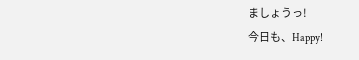ましょうっ!
今日も、Happy!